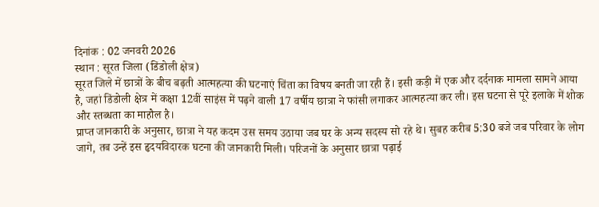दिनांक : 02 जनवरी 2026
स्थान : सूरत जिला (डिंडोली क्षेत्र)
सूरत जिले में छात्रों के बीच बढ़ती आत्महत्या की घटनाएं चिंता का विषय बनती जा रही हैं। इसी कड़ी में एक और दर्दनाक मामला सामने आया है, जहां डिंडोली क्षेत्र में कक्षा 12वीं साइंस में पढ़ने वाली 17 वर्षीय छात्रा ने फांसी लगाकर आत्महत्या कर ली। इस घटना से पूरे इलाके में शोक और स्तब्धता का माहौल है।
प्राप्त जानकारी के अनुसार, छात्रा ने यह कदम उस समय उठाया जब घर के अन्य सदस्य सो रहे थे। सुबह करीब 5:30 बजे जब परिवार के लोग जागे, तब उन्हें इस हृदयविदारक घटना की जानकारी मिली। परिजनों के अनुसार छात्रा पढ़ाई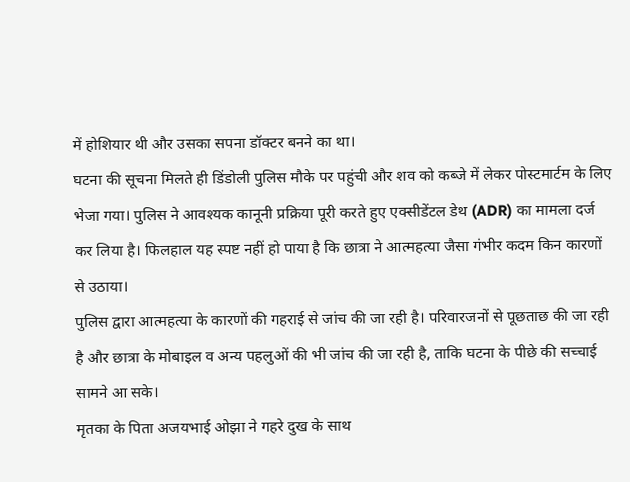में होशियार थी और उसका सपना डॉक्टर बनने का था।
घटना की सूचना मिलते ही डिंडोली पुलिस मौके पर पहुंची और शव को कब्जे में लेकर पोस्टमार्टम के लिए भेजा गया। पुलिस ने आवश्यक कानूनी प्रक्रिया पूरी करते हुए एक्सीडेंटल डेथ (ADR) का मामला दर्ज कर लिया है। फिलहाल यह स्पष्ट नहीं हो पाया है कि छात्रा ने आत्महत्या जैसा गंभीर कदम किन कारणों से उठाया।
पुलिस द्वारा आत्महत्या के कारणों की गहराई से जांच की जा रही है। परिवारजनों से पूछताछ की जा रही है और छात्रा के मोबाइल व अन्य पहलुओं की भी जांच की जा रही है, ताकि घटना के पीछे की सच्चाई सामने आ सके।
मृतका के पिता अजयभाई ओझा ने गहरे दुख के साथ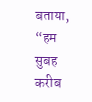बताया,
“हम सुबह करीब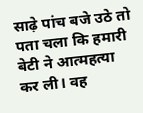साढ़े पांच बजे उठे तो पता चला कि हमारी बेटी ने आत्महत्या कर ली। वह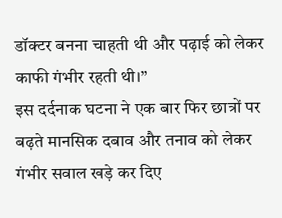डॉक्टर बनना चाहती थी और पढ़ाई को लेकर काफी गंभीर रहती थी।”
इस दर्दनाक घटना ने एक बार फिर छात्रों पर बढ़ते मानसिक दबाव और तनाव को लेकर गंभीर सवाल खड़े कर दिए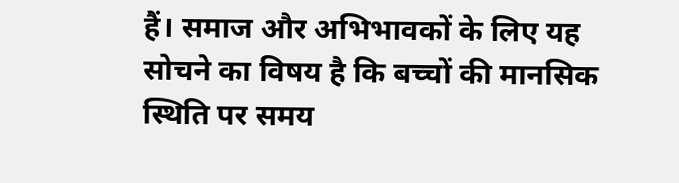हैं। समाज और अभिभावकों के लिए यह सोचने का विषय है कि बच्चों की मानसिक स्थिति पर समय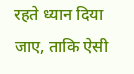रहते ध्यान दिया जाए, ताकि ऐसी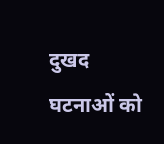दुखद घटनाओं को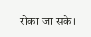रोका जा सके।